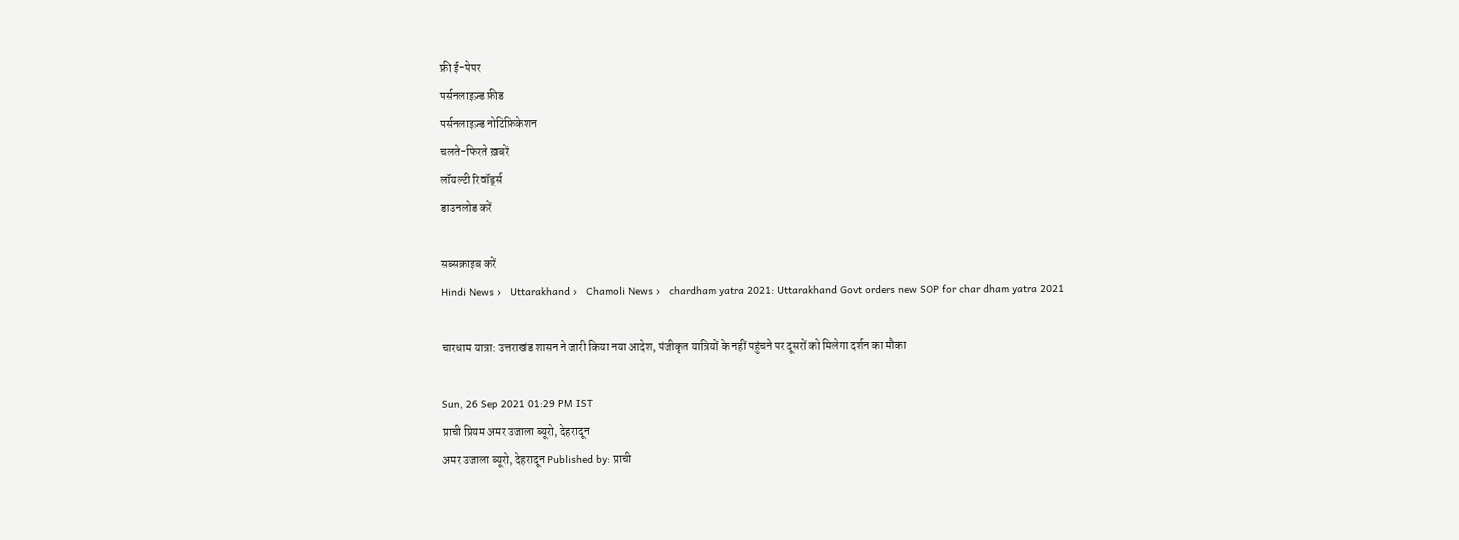फ्री ई-पेपर
पर्सनलाइज़्ड फ़ीड
पर्सनलाइज़्ड नोटिफ़िकेशन
चलते-फिरते ख़बरें
लॉयल्टी रिवॉर्ड्स
डाउनलोड करें

सब्सक्राइब करें
Hindi News ›   Uttarakhand ›   Chamoli News ›   chardham yatra 2021: Uttarakhand Govt orders new SOP for char dham yatra 2021

चारधाम यात्रा: उत्तराखंड शासन ने जारी किया नया आदेश, पंजीकृत यात्रियों के नहीं पहुंचने पर दूसरों को मिलेगा दर्शन का मौका

Sun, 26 Sep 2021 01:29 PM IST
प्राची प्रियम अमर उजाला ब्यूरो, देहरादून
अमर उजाला ब्यूरो, देहरादून Published by: प्राची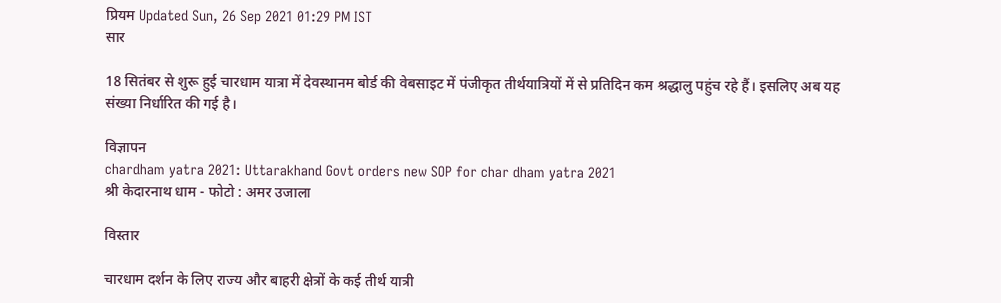प्रियम Updated Sun, 26 Sep 2021 01:29 PM IST
सार

18 सितंबर से शुरू हुई चारधाम यात्रा में देवस्थानम बोर्ड की वेबसाइट में पंजीकृत तीर्थयात्रियों में से प्रतिदिन कम श्रद्धालु पहुंच रहे हैं। इसलिए अब यह संख्या निर्धारित की गई है।

विज्ञापन
chardham yatra 2021: Uttarakhand Govt orders new SOP for char dham yatra 2021
श्री केदारनाथ धाम - फोटो : अमर उजाला

विस्तार

चारधाम दर्शन के लिए राज्य और बाहरी क्षेत्रों के कई तीर्थ यात्री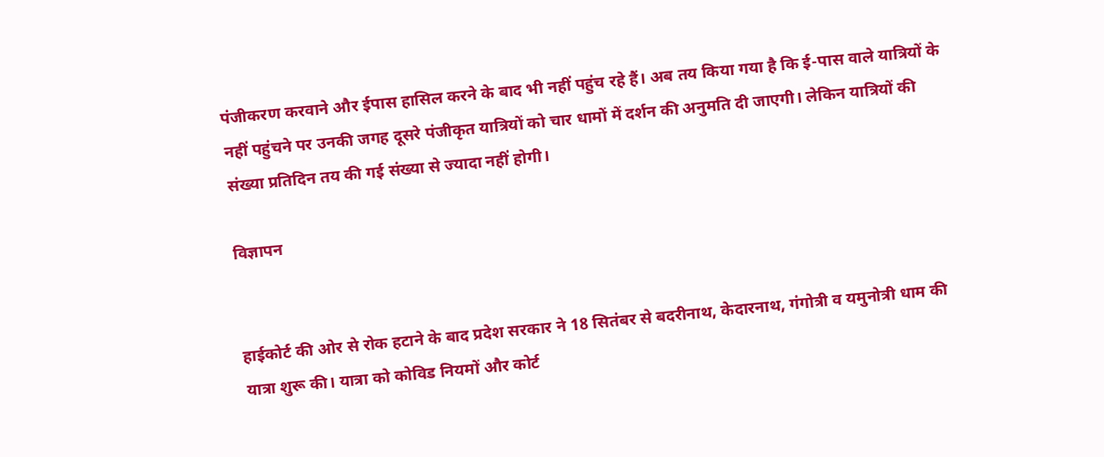पंजीकरण करवाने और ईपास हासिल करने के बाद भी नहीं पहुंच रहे हैं। अब तय किया गया है कि ई-पास वाले यात्रियों के नहीं पहुंचने पर उनकी जगह दूसरे पंजीकृत यात्रियों को चार धामों में दर्शन की अनुमति दी जाएगी। लेकिन यात्रियों की संख्या प्रतिदिन तय की गई संख्या से ज्यादा नहीं होगी।

विज्ञापन


हाईकोर्ट की ओर से रोक हटाने के बाद प्रदेश सरकार ने 18 सितंबर से बदरीनाथ, केदारनाथ, गंगोत्री व यमुनोत्री धाम की यात्रा शुरू की। यात्रा को कोविड नियमों और कोर्ट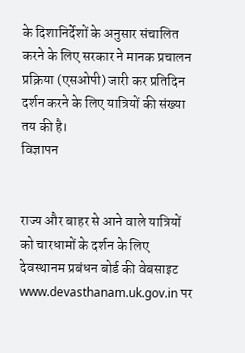के दिशानिर्देशों के अनुसार संचालित करने के लिए सरकार ने मानक प्रचालन प्रक्रिया (एसओपी) जारी कर प्रतिदिन दर्शन करने के लिए यात्रियों की संख्या तय की है।
विज्ञापन


राज्य और बाहर से आने वाले यात्रियों को चारधामों के दर्शन के लिए देवस्थानम प्रबंधन बोर्ड की वेबसाइट www.devasthanam.uk.gov.in पर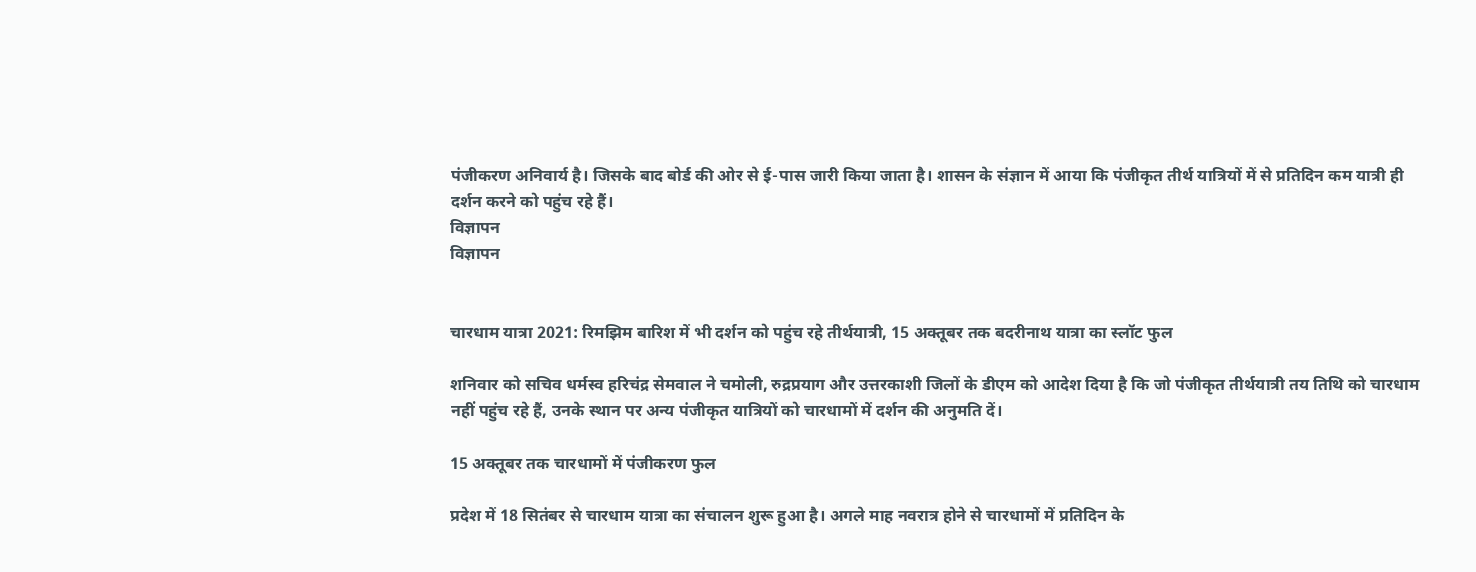पंजीकरण अनिवार्य है। जिसके बाद बोर्ड की ओर से ई-पास जारी किया जाता है। शासन के संज्ञान में आया कि पंजीकृत तीर्थ यात्रियों में से प्रतिदिन कम यात्री ही दर्शन करने को पहुंच रहे हैं।
विज्ञापन
विज्ञापन


चारधाम यात्रा 2021: रिमझिम बारिश में भी दर्शन को पहुंच रहे तीर्थयात्री, 15 अक्तूबर तक बदरीनाथ यात्रा का स्लॉट फुल

शनिवार को सचिव धर्मस्व हरिचंद्र सेमवाल ने चमोली, रुद्रप्रयाग और उत्तरकाशी जिलों के डीएम को आदेश दिया है कि जो पंजीकृत तीर्थयात्री तय तिथि को चारधाम नहीं पहुंच रहे हैं, उनके स्थान पर अन्य पंजीकृत यात्रियों को चारधामों में दर्शन की अनुमति दें।

15 अक्तूबर तक चारधामों में पंजीकरण फुल

प्रदेश में 18 सितंबर से चारधाम यात्रा का संचालन शुरू हुआ है। अगले माह नवरात्र होने से चारधामों में प्रतिदिन के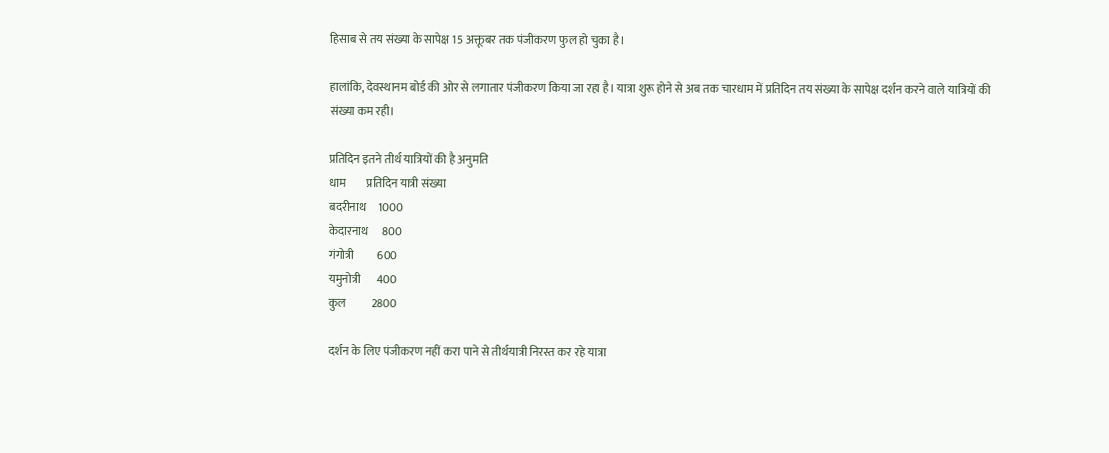हिसाब से तय संख्या के सापेक्ष 15 अक्तूबर तक पंजीकरण फुल हो चुका है।

हालांकि, देवस्थानम बोर्ड की ओर से लगातार पंजीकरण किया जा रहा है। यात्रा शुरू होने से अब तक चारधाम में प्रतिदिन तय संख्या के सापेक्ष दर्शन करने वाले यात्रियों की संख्या कम रही।

प्रतिदिन इतने तीर्थ यात्रियों की है अनुमति
धाम         प्रतिदिन यात्री संख्या
बदरीनाथ     1000
केदारनाथ      800
गंगोत्री          600
यमुनोत्री       400
कुल           2800

दर्शन के लिए पंजीकरण नहीं करा पाने से तीर्थयात्री निरस्त कर रहे यात्रा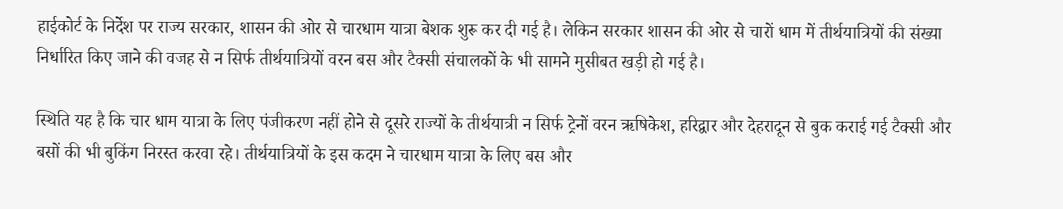हाईकोर्ट के निर्देश पर राज्य सरकार, शासन की ओर से चारधाम यात्रा बेशक शुरू कर दी गई है। लेकिन सरकार शासन की ओर से चारों धाम में तीर्थयात्रियों की संख्या निर्धारित किए जाने की वजह से न सिर्फ तीर्थयात्रियों वरन बस और टैक्सी संचालकों के भी सामने मुसीबत खड़ी हो गई है।

स्थिति यह है कि चार धाम यात्रा के लिए पंजीकरण नहीं होने से दूसरे राज्यों के तीर्थयात्री न सिर्फ ट्रेनों वरन ऋषिकेश, हरिद्वार और देहरादून से बुक कराई गई टैक्सी और बसों की भी बुकिंग निरस्त करवा रहे। तीर्थयात्रियों के इस कदम ने चारधाम यात्रा के लिए बस और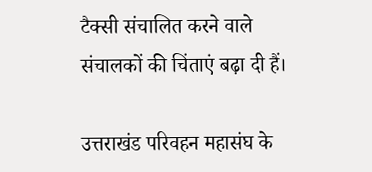टैक्सी संचालित करने वाले संचालकों की चिंताएं बढ़ा दी हैं।

उत्तराखंड परिवहन महासंघ के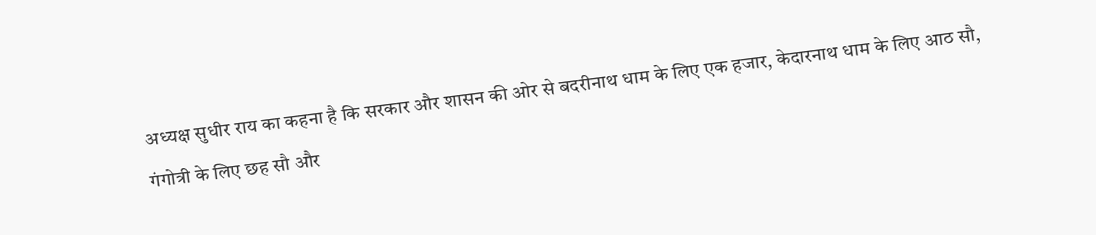अध्यक्ष सुधीर राय का कहना है कि सरकार और शासन की ओर से बदरीनाथ धाम के लिए एक हजार, केदारनाथ धाम के लिए आठ सौ, गंगोत्री के लिए छह सौ और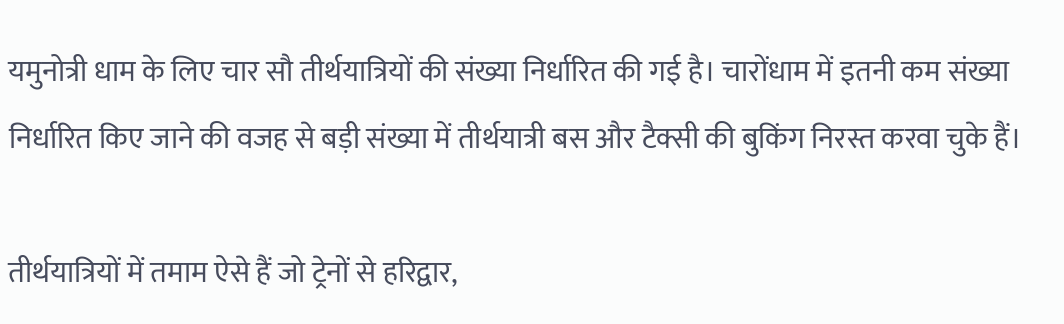यमुनोत्री धाम के लिए चार सौ तीर्थयात्रियों की संख्या निर्धारित की गई है। चारोंधाम में इतनी कम संख्या निर्धारित किए जाने की वजह से बड़ी संख्या में तीर्थयात्री बस और टैक्सी की बुकिंग निरस्त करवा चुके हैं।

तीर्थयात्रियों में तमाम ऐसे हैं जो ट्रेनों से हरिद्वार,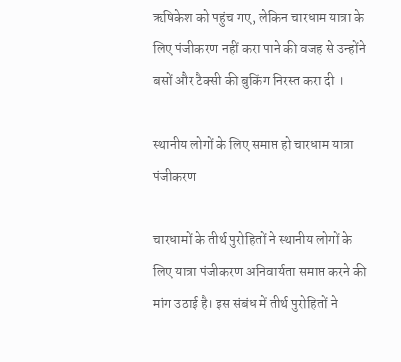ऋषिकेश को पहुंच गए, लेकिन चारधाम यात्रा के लिए पंजीकरण नहीं करा पाने की वजह से उन्होंने बसों और टैक्सी की बुकिंग निरस्त करा दी ।

स्थानीय लोगों के लिए समाप्त हो चारधाम यात्रा पंजीकरण

चारधामों के तीर्थ पुरोहितों ने स्थानीय लोगों के लिए यात्रा पंजीकरण अनिवार्यता समाप्त करने की मांग उठाई है। इस संबंध में तीर्थ पुरोहितों ने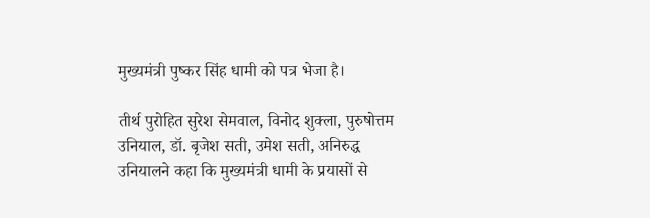मुख्यमंत्री पुष्कर सिंह धामी को पत्र भेजा है।

तीर्थ पुरोहित सुरेश सेमवाल, विनोद शुक्ला, पुरुषोत्तम उनियाल, डॉ. बृजेश सती, उमेश सती, अनिरुद्ध उनियालने कहा कि मुख्यमंत्री धामी के प्रयासों से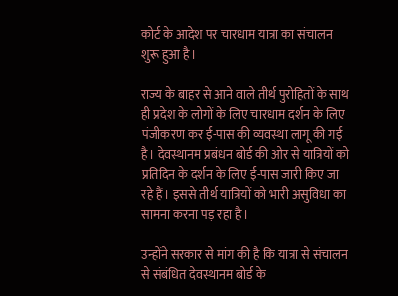कोर्ट के आदेश पर चारधाम यात्रा का संचालन शुरू हुआ है।

राज्य के बाहर से आने वाले तीर्थ पुरोहितों के साथ ही प्रदेश के लोगों के लिए चारधाम दर्शन के लिए पंजीकरण कर ई-पास की व्यवस्था लागू की गई है। देवस्थानम प्रबंधन बोर्ड की ओर से यात्रियों को प्रतिदिन के दर्शन के लिए ई-पास जारी किए जा रहे हैं। इससे तीर्थ यात्रियों को भारी असुविधा का सामना करना पड़ रहा है।

उन्होंने सरकार से मांग की है कि यात्रा से संचालन से संबंधित देवस्थानम बोर्ड के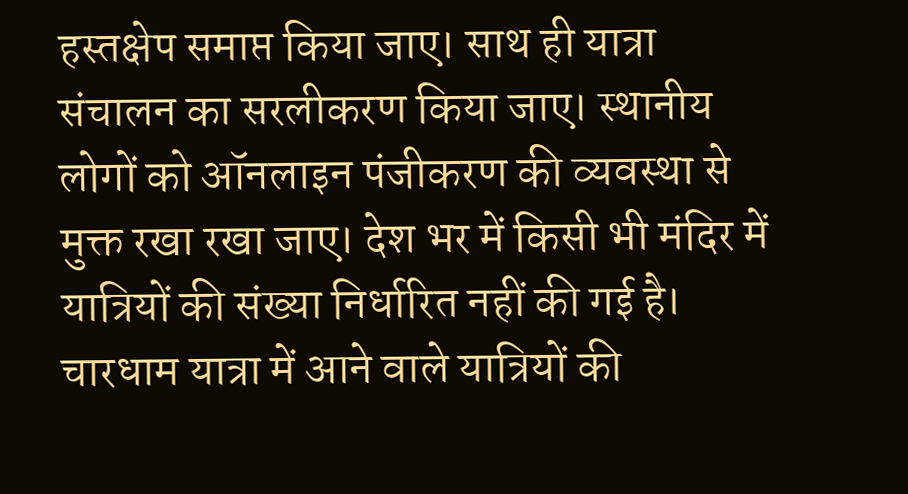हस्तक्षेप समाप्त किया जाए। साथ ही यात्रा संचालन का सरलीकरण किया जाए। स्थानीय लोगों को ऑनलाइन पंजीकरण की व्यवस्था से मुक्त रखा रखा जाए। देश भर में किसी भी मंदिर में यात्रियों की संख्या निर्धारित नहीं की गई है। चारधाम यात्रा में आने वाले यात्रियों की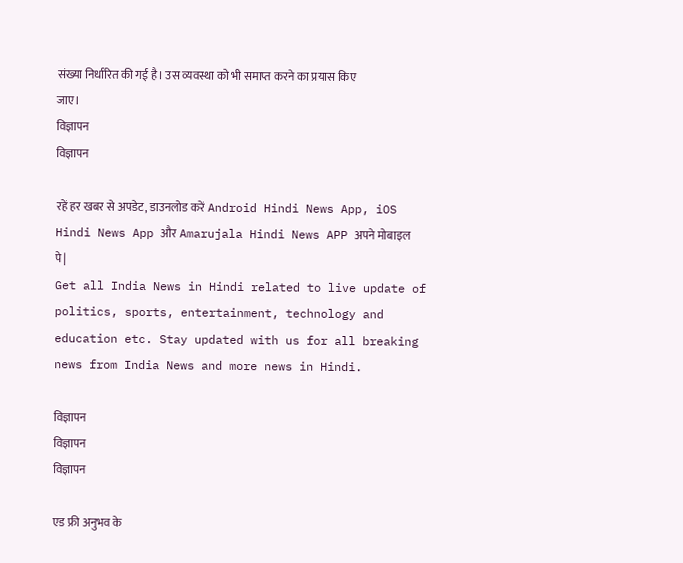संख्या निर्धारित की गई है। उस व्यवस्था को भी समाप्त करने का प्रयास किए जाए।
विज्ञापन
विज्ञापन

रहें हर खबर से अपडेट, डाउनलोड करें Android Hindi News App, iOS Hindi News App और Amarujala Hindi News APP अपने मोबाइल पे|
Get all India News in Hindi related to live update of politics, sports, entertainment, technology and education etc. Stay updated with us for all breaking news from India News and more news in Hindi.

विज्ञापन
विज्ञापन
विज्ञापन

एड फ्री अनुभव के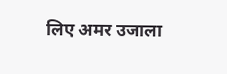लिए अमर उजाला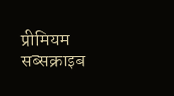प्रीमियम सब्सक्राइब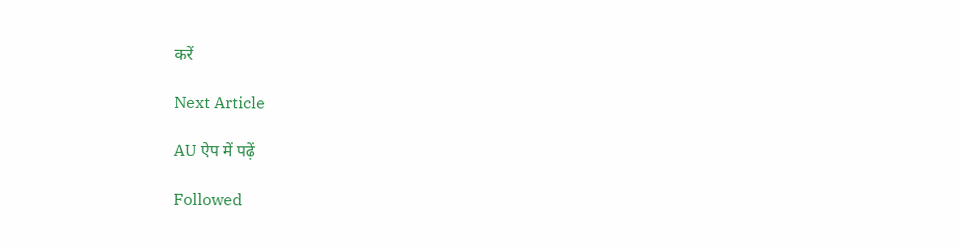करें

Next Article

AU ऐप में पढ़ें

Followed